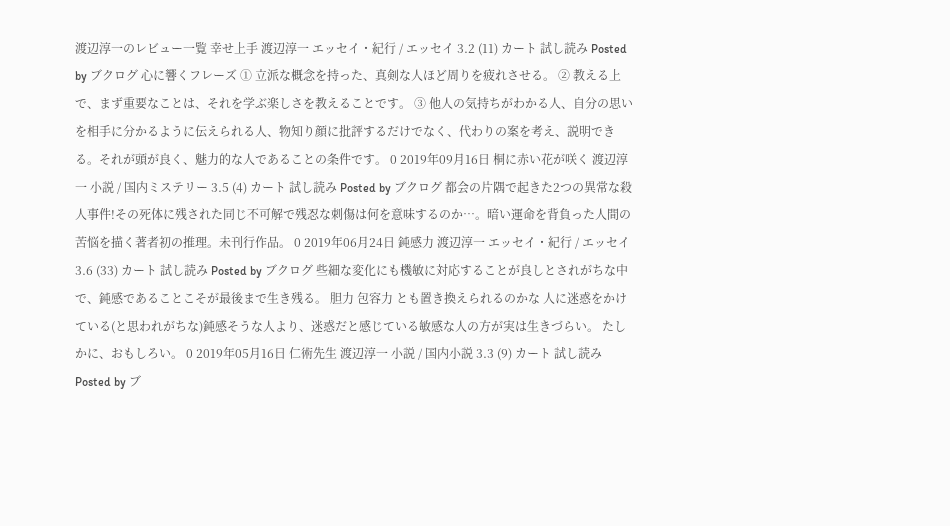渡辺淳一のレビュー一覧 幸せ上手 渡辺淳一 エッセイ・紀行 / エッセイ 3.2 (11) カート 試し読み Posted by ブクログ 心に響くフレーズ ① 立派な概念を持った、真剣な人ほど周りを疲れさせる。 ② 教える上で、まず重要なことは、それを学ぶ楽しさを教えることです。 ③ 他人の気持ちがわかる人、自分の思いを相手に分かるように伝えられる人、物知り顔に批評するだけでなく、代わりの案を考え、説明できる。それが頭が良く、魅力的な人であることの条件です。 0 2019年09月16日 桐に赤い花が咲く 渡辺淳一 小説 / 国内ミステリー 3.5 (4) カート 試し読み Posted by ブクログ 都会の片隅で起きた2つの異常な殺人事件!その死体に残された同じ不可解で残忍な刺傷は何を意味するのか…。暗い運命を背負った人間の苦悩を描く著者初の推理。未刊行作品。 0 2019年06月24日 鈍感力 渡辺淳一 エッセイ・紀行 / エッセイ 3.6 (33) カート 試し読み Posted by ブクログ 些細な変化にも機敏に対応することが良しとされがちな中で、鈍感であることこそが最後まで生き残る。 胆力 包容力 とも置き換えられるのかな 人に迷惑をかけている(と思われがちな)鈍感そうな人より、迷惑だと感じている敏感な人の方が実は生きづらい。 たしかに、おもしろい。 0 2019年05月16日 仁術先生 渡辺淳一 小説 / 国内小説 3.3 (9) カート 試し読み Posted by ブ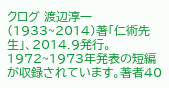クログ 渡辺淳一(1933~2014)著「仁術先生」、2014.9発行。1972~1973年発表の短編が収録されています。著者40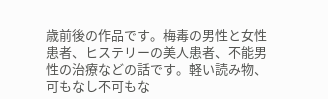歳前後の作品です。梅毒の男性と女性患者、ヒステリーの美人患者、不能男性の治療などの話です。軽い読み物、可もなし不可もな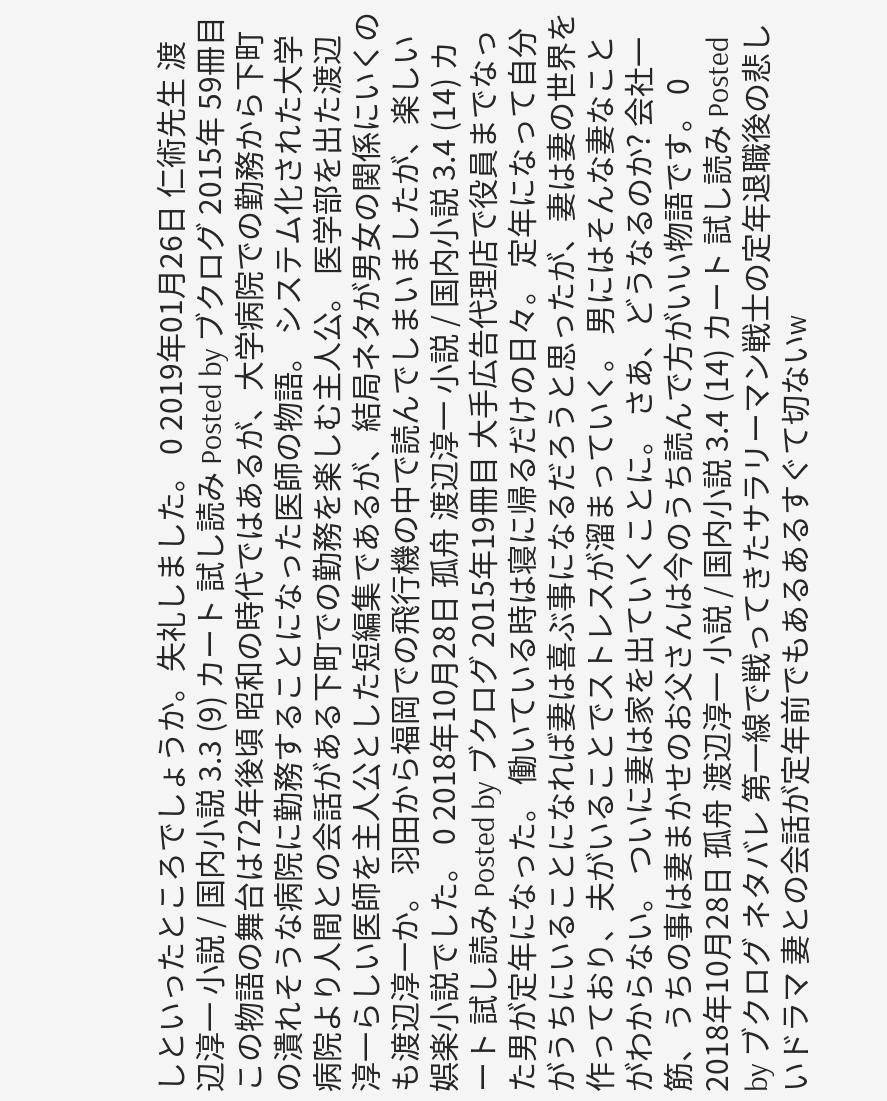しといったところでしょうか。失礼しました。 0 2019年01月26日 仁術先生 渡辺淳一 小説 / 国内小説 3.3 (9) カート 試し読み Posted by ブクログ 2015年 59冊目 この物語の舞台は72年後頃 昭和の時代ではあるが、大学病院での勤務から下町の潰れそうな病院に勤務することになった医師の物語。 システム化された大学病院より人間との会話がある下町での勤務を楽しむ主人公。 医学部を出た渡辺淳一らしい医師を主人公とした短編集であるが、結局ネタが男女の関係にいくのも渡辺淳一か。 羽田から福岡での飛行機の中で読んでしまいましたが、楽しい娯楽小説でした。 0 2018年10月28日 孤舟 渡辺淳一 小説 / 国内小説 3.4 (14) カート 試し読み Posted by ブクログ 2015年19冊目 大手広告代理店で役員までなった男が定年になった。 働いている時は寝に帰るだけの日々。 定年になって自分がうちにいることになれば妻は喜ぶ事になるだろうと思ったが、妻は妻の世界を作っており、夫がいることでストレスが溜まっていく。 男にはそんな妻なことがわからない。 ついに妻は家を出ていくことに。 さあ、どうなるのか? 会社一筋、うちの事は妻まかせのお父さんは今のうち読んで方がいい物語です。 0 2018年10月28日 孤舟 渡辺淳一 小説 / 国内小説 3.4 (14) カート 試し読み Posted by ブクログ ネタバレ 第一線で戦ってきたサラリーマン戦士の定年退職後の悲しいドラマ 妻との会話が定年前でもあるあるすぐて切ないw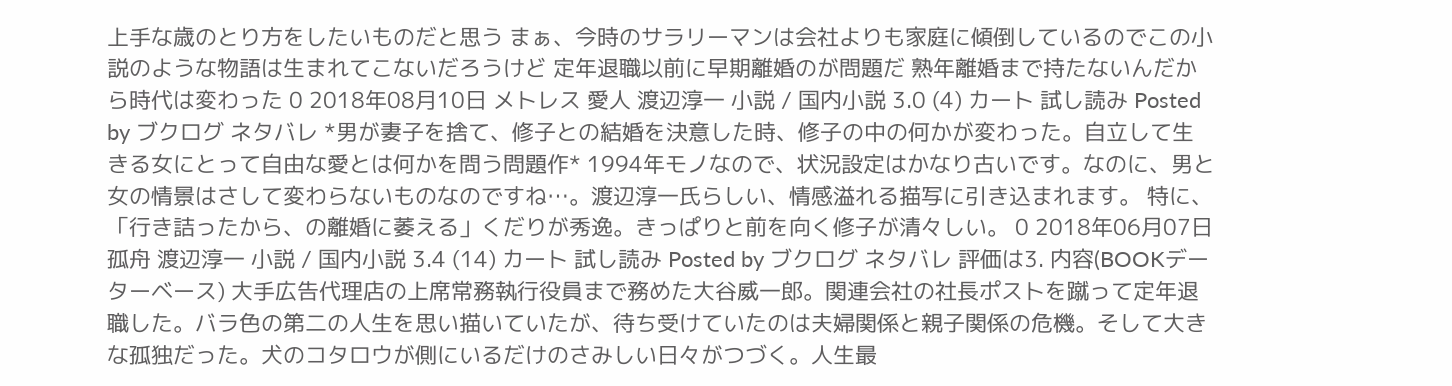上手な歳のとり方をしたいものだと思う まぁ、今時のサラリーマンは会社よりも家庭に傾倒しているのでこの小説のような物語は生まれてこないだろうけど 定年退職以前に早期離婚のが問題だ 熟年離婚まで持たないんだから時代は変わった 0 2018年08月10日 メトレス 愛人 渡辺淳一 小説 / 国内小説 3.0 (4) カート 試し読み Posted by ブクログ ネタバレ *男が妻子を捨て、修子との結婚を決意した時、修子の中の何かが変わった。自立して生きる女にとって自由な愛とは何かを問う問題作* 1994年モノなので、状況設定はかなり古いです。なのに、男と女の情景はさして変わらないものなのですね…。渡辺淳一氏らしい、情感溢れる描写に引き込まれます。 特に、「行き詰ったから、の離婚に萎える」くだりが秀逸。きっぱりと前を向く修子が清々しい。 0 2018年06月07日 孤舟 渡辺淳一 小説 / 国内小説 3.4 (14) カート 試し読み Posted by ブクログ ネタバレ 評価は3. 内容(BOOKデーターベース) 大手広告代理店の上席常務執行役員まで務めた大谷威一郎。関連会社の社長ポストを蹴って定年退職した。バラ色の第二の人生を思い描いていたが、待ち受けていたのは夫婦関係と親子関係の危機。そして大きな孤独だった。犬のコタロウが側にいるだけのさみしい日々がつづく。人生最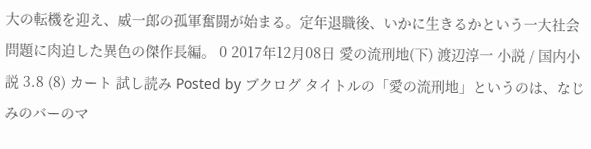大の転機を迎え、威一郎の孤軍奮闘が始まる。定年退職後、いかに生きるかという一大社会問題に肉迫した異色の傑作長編。 0 2017年12月08日 愛の流刑地(下) 渡辺淳一 小説 / 国内小説 3.8 (8) カート 試し読み Posted by ブクログ タイトルの「愛の流刑地」というのは、なじみのバーのマ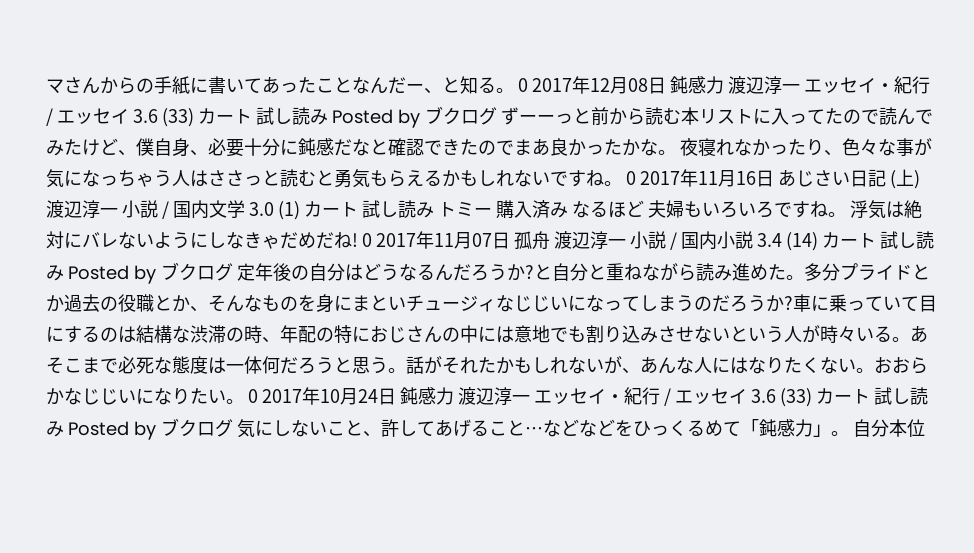マさんからの手紙に書いてあったことなんだー、と知る。 0 2017年12月08日 鈍感力 渡辺淳一 エッセイ・紀行 / エッセイ 3.6 (33) カート 試し読み Posted by ブクログ ずーーっと前から読む本リストに入ってたので読んでみたけど、僕自身、必要十分に鈍感だなと確認できたのでまあ良かったかな。 夜寝れなかったり、色々な事が気になっちゃう人はささっと読むと勇気もらえるかもしれないですね。 0 2017年11月16日 あじさい日記 (上) 渡辺淳一 小説 / 国内文学 3.0 (1) カート 試し読み トミー 購入済み なるほど 夫婦もいろいろですね。 浮気は絶対にバレないようにしなきゃだめだね! 0 2017年11月07日 孤舟 渡辺淳一 小説 / 国内小説 3.4 (14) カート 試し読み Posted by ブクログ 定年後の自分はどうなるんだろうか?と自分と重ねながら読み進めた。多分プライドとか過去の役職とか、そんなものを身にまといチュージィなじじいになってしまうのだろうか?車に乗っていて目にするのは結構な渋滞の時、年配の特におじさんの中には意地でも割り込みさせないという人が時々いる。あそこまで必死な態度は一体何だろうと思う。話がそれたかもしれないが、あんな人にはなりたくない。おおらかなじじいになりたい。 0 2017年10月24日 鈍感力 渡辺淳一 エッセイ・紀行 / エッセイ 3.6 (33) カート 試し読み Posted by ブクログ 気にしないこと、許してあげること…などなどをひっくるめて「鈍感力」。 自分本位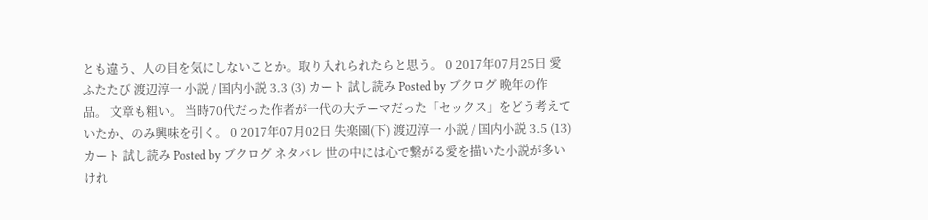とも違う、人の目を気にしないことか。取り入れられたらと思う。 0 2017年07月25日 愛ふたたび 渡辺淳一 小説 / 国内小説 3.3 (3) カート 試し読み Posted by ブクログ 晩年の作品。 文章も粗い。 当時70代だった作者が一代の大テーマだった「セックス」をどう考えていたか、のみ興味を引く。 0 2017年07月02日 失楽園(下) 渡辺淳一 小説 / 国内小説 3.5 (13) カート 試し読み Posted by ブクログ ネタバレ 世の中には心で繋がる愛を描いた小説が多いけれ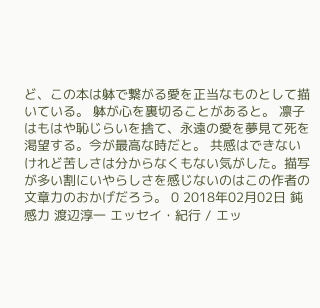ど、この本は躰で繋がる愛を正当なものとして描いている。 躰が心を裏切ることがあると。 凛子はもはや恥じらいを捨て、永遠の愛を夢見て死を渇望する。今が最高な時だと。 共感はできないけれど苦しさは分からなくもない気がした。描写が多い割にいやらしさを感じないのはこの作者の文章力のおかげだろう。 0 2018年02月02日 鈍感力 渡辺淳一 エッセイ・紀行 / エッ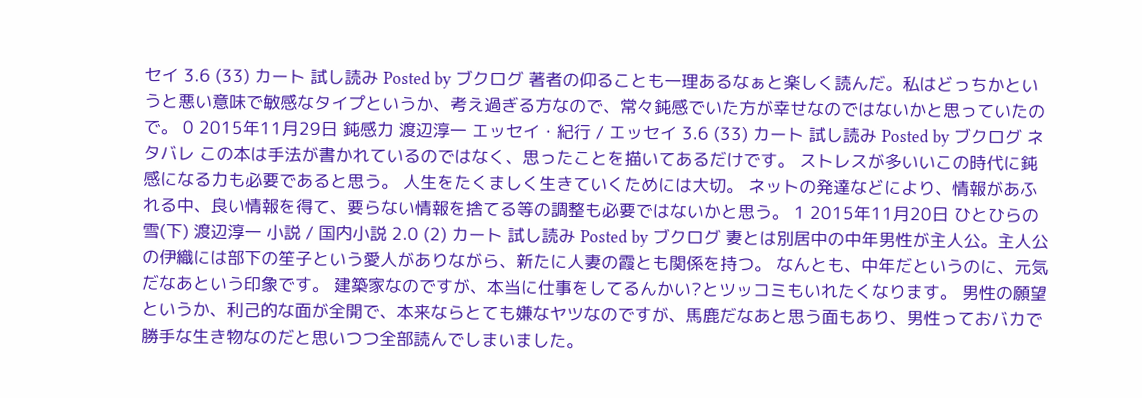セイ 3.6 (33) カート 試し読み Posted by ブクログ 著者の仰ることも一理あるなぁと楽しく読んだ。私はどっちかというと悪い意味で敏感なタイプというか、考え過ぎる方なので、常々鈍感でいた方が幸せなのではないかと思っていたので。 0 2015年11月29日 鈍感力 渡辺淳一 エッセイ・紀行 / エッセイ 3.6 (33) カート 試し読み Posted by ブクログ ネタバレ この本は手法が書かれているのではなく、思ったことを描いてあるだけです。 ストレスが多いいこの時代に鈍感になる力も必要であると思う。 人生をたくましく生きていくためには大切。 ネットの発達などにより、情報があふれる中、良い情報を得て、要らない情報を捨てる等の調整も必要ではないかと思う。 1 2015年11月20日 ひとひらの雪(下) 渡辺淳一 小説 / 国内小説 2.0 (2) カート 試し読み Posted by ブクログ 妻とは別居中の中年男性が主人公。主人公の伊織には部下の笙子という愛人がありながら、新たに人妻の霞とも関係を持つ。 なんとも、中年だというのに、元気だなあという印象です。 建築家なのですが、本当に仕事をしてるんかい?とツッコミもいれたくなります。 男性の願望というか、利己的な面が全開で、本来ならとても嫌なヤツなのですが、馬鹿だなあと思う面もあり、男性っておバカで勝手な生き物なのだと思いつつ全部読んでしまいました。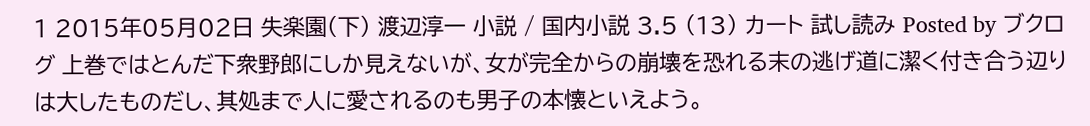1 2015年05月02日 失楽園(下) 渡辺淳一 小説 / 国内小説 3.5 (13) カート 試し読み Posted by ブクログ 上巻ではとんだ下衆野郎にしか見えないが、女が完全からの崩壊を恐れる末の逃げ道に潔く付き合う辺りは大したものだし、其処まで人に愛されるのも男子の本懐といえよう。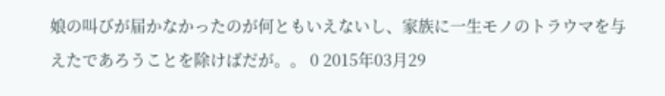娘の叫びが届かなかったのが何ともいえないし、家族に一生モノのトラウマを与えたであろうことを除けばだが。。 0 2015年03月29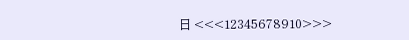日 <<<12345678910>>>